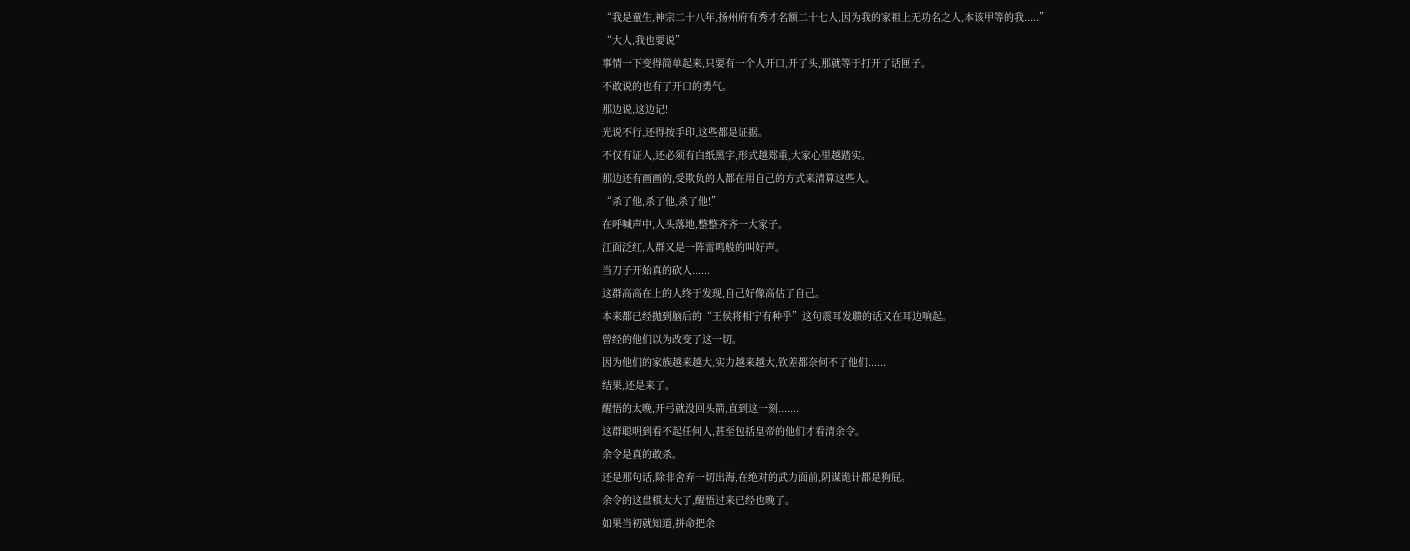“我是童生,神宗二十八年,扬州府有秀才名额二十七人,因为我的家祖上无功名之人,本该甲等的我.....”
“大人,我也要说”
事情一下变得简单起来,只要有一个人开口,开了头,那就等于打开了话匣子。
不敢说的也有了开口的勇气。
那边说,这边记!
光说不行,还得按手印,这些都是证据。
不仅有证人,还必须有白纸黑字,形式越郑重,大家心里越踏实。
那边还有画画的,受欺负的人都在用自己的方式来清算这些人。
“杀了他,杀了他,杀了他!”
在呼喊声中,人头落地,整整齐齐一大家子。
江面泛红,人群又是一阵雷鸣般的叫好声。
当刀子开始真的砍人......
这群高高在上的人终于发现,自己好像高估了自己。
本来都已经抛到脑后的“王侯将相宁有种乎”这句震耳发聩的话又在耳边响起。
曾经的他们以为改变了这一切。
因为他们的家族越来越大,实力越来越大,钦差都奈何不了他们......
结果,还是来了。
醒悟的太晚,开弓就没回头箭,直到这一刻.......
这群聪明到看不起任何人,甚至包括皇帝的他们才看清余令。
余令是真的敢杀。
还是那句话,除非舍弃一切出海,在绝对的武力面前,阴谋诡计都是狗屁。
余令的这盘棋太大了,醒悟过来已经也晚了。
如果当初就知道,拼命把余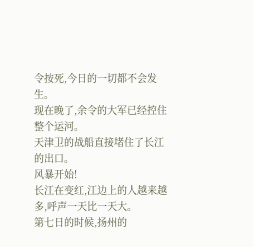令按死,今日的一切都不会发生。
现在晚了,余令的大军已经控住整个运河。
天津卫的战船直接堵住了长江的出口。
风暴开始!
长江在变红,江边上的人越来越多,呼声一天比一天大。
第七日的时候,扬州的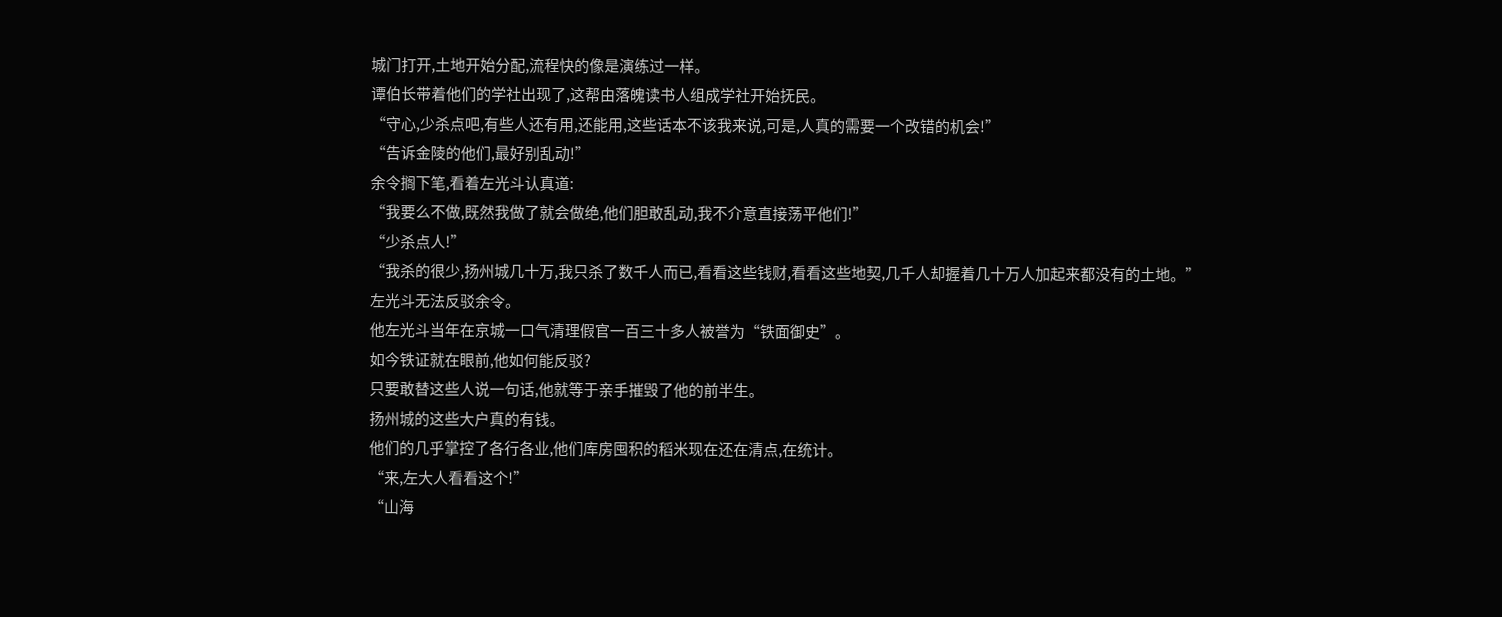城门打开,土地开始分配,流程快的像是演练过一样。
谭伯长带着他们的学社出现了,这帮由落魄读书人组成学社开始抚民。
“守心,少杀点吧,有些人还有用,还能用,这些话本不该我来说,可是,人真的需要一个改错的机会!”
“告诉金陵的他们,最好别乱动!”
余令搁下笔,看着左光斗认真道:
“我要么不做,既然我做了就会做绝,他们胆敢乱动,我不介意直接荡平他们!”
“少杀点人!”
“我杀的很少,扬州城几十万,我只杀了数千人而已,看看这些钱财,看看这些地契,几千人却握着几十万人加起来都没有的土地。”
左光斗无法反驳余令。
他左光斗当年在京城一口气清理假官一百三十多人被誉为“铁面御史”。
如今铁证就在眼前,他如何能反驳?
只要敢替这些人说一句话,他就等于亲手摧毁了他的前半生。
扬州城的这些大户真的有钱。
他们的几乎掌控了各行各业,他们库房囤积的稻米现在还在清点,在统计。
“来,左大人看看这个!”
“山海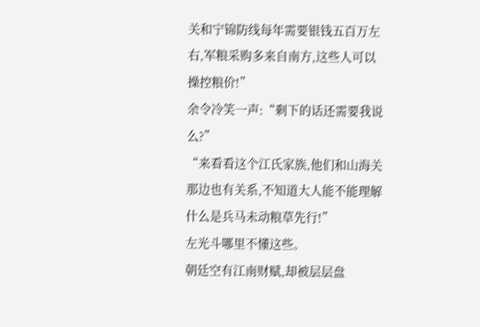关和宁锦防线每年需要银钱五百万左右,军粮采购多来自南方,这些人可以操控粮价!”
余令冷笑一声:“剩下的话还需要我说么?”
“来看看这个江氏家族,他们和山海关那边也有关系,不知道大人能不能理解什么是兵马未动粮草先行!”
左光斗哪里不懂这些。
朝廷空有江南财赋,却被层层盘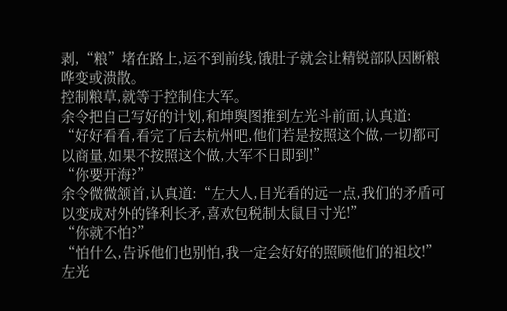剥,“粮”堵在路上,运不到前线,饿肚子就会让精锐部队因断粮哗变或溃散。
控制粮草,就等于控制住大军。
余令把自己写好的计划,和坤舆图推到左光斗前面,认真道:
“好好看看,看完了后去杭州吧,他们若是按照这个做,一切都可以商量,如果不按照这个做,大军不日即到!”
“你要开海?”
余令微微颔首,认真道:“左大人,目光看的远一点,我们的矛盾可以变成对外的锋利长矛,喜欢包税制太鼠目寸光!”
“你就不怕?”
“怕什么,告诉他们也别怕,我一定会好好的照顾他们的祖坟!”
左光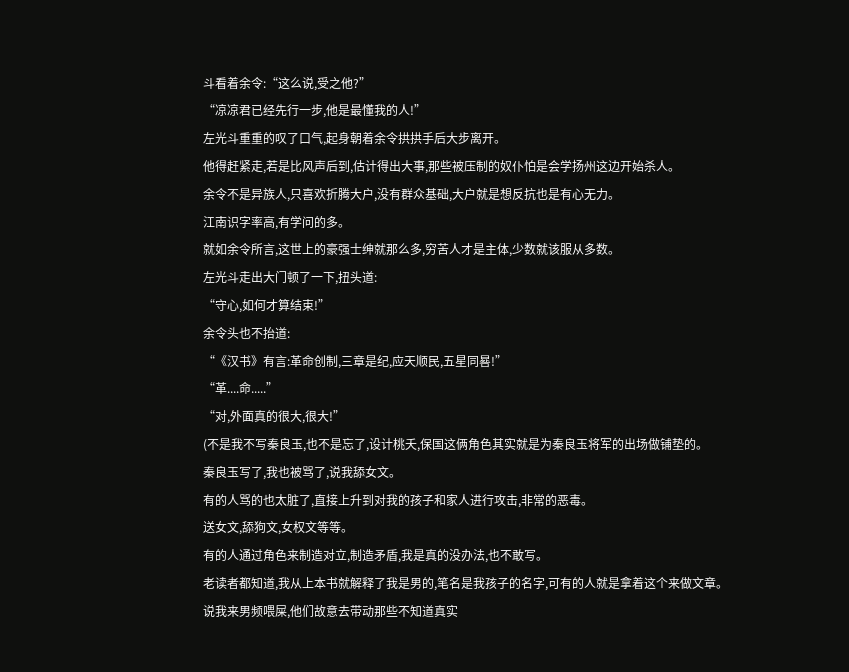斗看着余令:“这么说,受之他?”
“凉凉君已经先行一步,他是最懂我的人!”
左光斗重重的叹了口气,起身朝着余令拱拱手后大步离开。
他得赶紧走,若是比风声后到,估计得出大事,那些被压制的奴仆怕是会学扬州这边开始杀人。
余令不是异族人,只喜欢折腾大户,没有群众基础,大户就是想反抗也是有心无力。
江南识字率高,有学问的多。
就如余令所言,这世上的豪强士绅就那么多,穷苦人才是主体,少数就该服从多数。
左光斗走出大门顿了一下,扭头道:
“守心,如何才算结束!”
余令头也不抬道:
“《汉书》有言:革命创制,三章是纪,应天顺民,五星同晷!”
“革....命.....”
“对,外面真的很大,很大!”
(不是我不写秦良玉,也不是忘了,设计桃夭,保国这俩角色其实就是为秦良玉将军的出场做铺垫的。
秦良玉写了,我也被骂了,说我舔女文。
有的人骂的也太脏了,直接上升到对我的孩子和家人进行攻击,非常的恶毒。
送女文,舔狗文,女权文等等。
有的人通过角色来制造对立,制造矛盾,我是真的没办法,也不敢写。
老读者都知道,我从上本书就解释了我是男的,笔名是我孩子的名字,可有的人就是拿着这个来做文章。
说我来男频喂屎,他们故意去带动那些不知道真实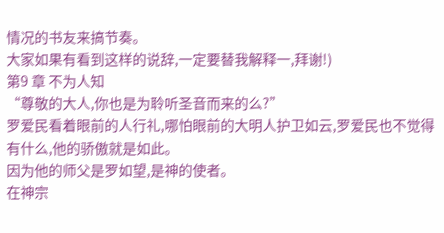情况的书友来搞节奏。
大家如果有看到这样的说辞,一定要替我解释一,拜谢!)
第9 章 不为人知
“尊敬的大人,你也是为聆听圣音而来的么?”
罗爱民看着眼前的人行礼,哪怕眼前的大明人护卫如云,罗爱民也不觉得有什么,他的骄傲就是如此。
因为他的师父是罗如望,是神的使者。
在神宗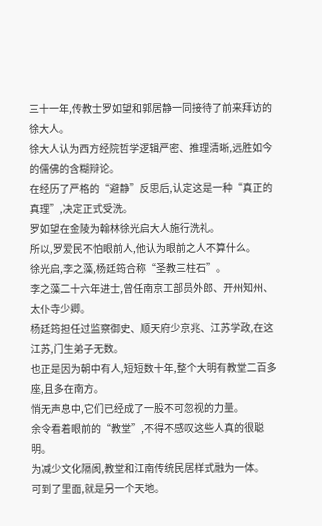三十一年,传教士罗如望和郭居静一同接待了前来拜访的徐大人。
徐大人认为西方经院哲学逻辑严密、推理清晰,远胜如今的儒佛的含糊辩论。
在经历了严格的“避静”反思后,认定这是一种“真正的真理”,决定正式受洗。
罗如望在金陵为翰林徐光启大人施行洗礼。
所以,罗爱民不怕眼前人,他认为眼前之人不算什么。
徐光启,李之藻,杨廷筠合称“圣教三柱石”。
李之藻二十六年进士,曾任南京工部员外郎、开州知州、太仆寺少卿。
杨廷筠担任过监察御史、顺天府少京兆、江苏学政,在这江苏,门生弟子无数。
也正是因为朝中有人,短短数十年,整个大明有教堂二百多座,且多在南方。
悄无声息中,它们已经成了一股不可忽视的力量。
余令看着眼前的“教堂”,不得不感叹这些人真的很聪明。
为减少文化隔阂,教堂和江南传统民居样式融为一体。
可到了里面,就是另一个天地。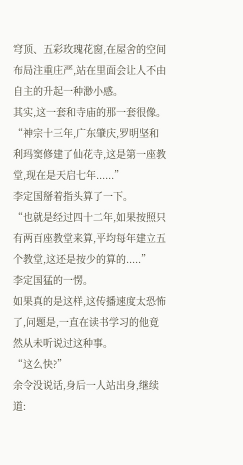穹顶、五彩玫瑰花窗,在屋舍的空间布局注重庄严,站在里面会让人不由自主的升起一种渺小感。
其实,这一套和寺庙的那一套很像。
“神宗十三年,广东肇庆,罗明坚和利玛窦修建了仙花寺,这是第一座教堂,现在是天启七年......”
李定国掰着指头算了一下。
“也就是经过四十二年,如果按照只有两百座教堂来算,平均每年建立五个教堂,这还是按少的算的.....”
李定国猛的一愣。
如果真的是这样,这传播速度太恐怖了,问题是,一直在读书学习的他竟然从未听说过这种事。
“这么快?”
余令没说话,身后一人站出身,继续道: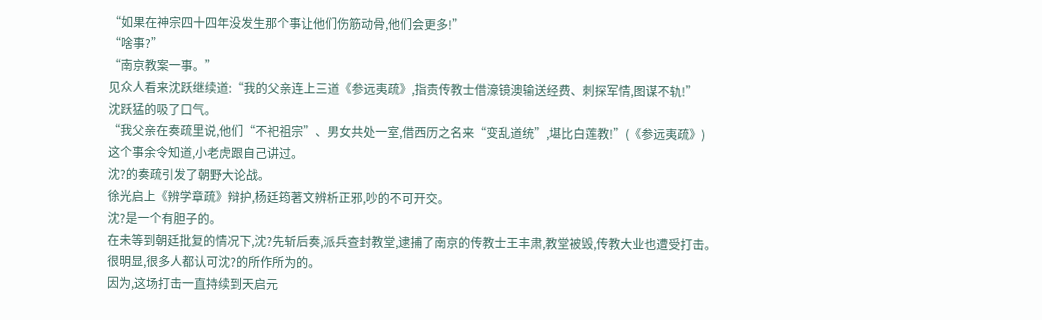“如果在神宗四十四年没发生那个事让他们伤筋动骨,他们会更多!”
“啥事?”
“南京教案一事。”
见众人看来沈跃继续道:“我的父亲连上三道《参远夷疏》,指责传教士借濠镜澳输送经费、刺探军情,图谋不轨!”
沈跃猛的吸了口气。
“我父亲在奏疏里说,他们“不祀祖宗”、男女共处一室,借西历之名来“变乱道统”,堪比白莲教!”(《参远夷疏》)
这个事余令知道,小老虎跟自己讲过。
沈?的奏疏引发了朝野大论战。
徐光启上《辨学章疏》辩护,杨廷筠著文辨析正邪,吵的不可开交。
沈?是一个有胆子的。
在未等到朝廷批复的情况下,沈?先斩后奏,派兵查封教堂,逮捕了南京的传教士王丰肃,教堂被毁,传教大业也遭受打击。
很明显,很多人都认可沈?的所作所为的。
因为,这场打击一直持续到天启元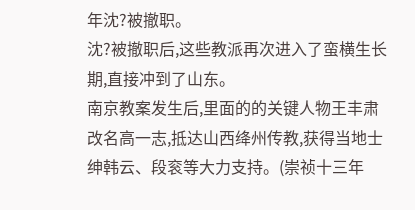年沈?被撤职。
沈?被撤职后,这些教派再次进入了蛮横生长期,直接冲到了山东。
南京教案发生后,里面的的关键人物王丰肃改名高一志,抵达山西绛州传教,获得当地士绅韩云、段衮等大力支持。(崇祯十三年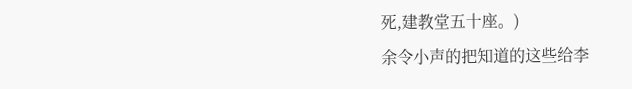死,建教堂五十座。)
余令小声的把知道的这些给李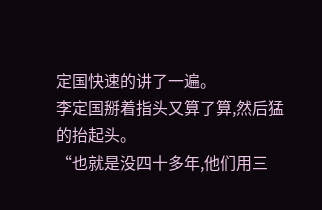定国快速的讲了一遍。
李定国掰着指头又算了算,然后猛的抬起头。
“也就是没四十多年,他们用三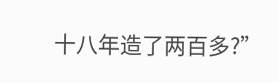十八年造了两百多?”